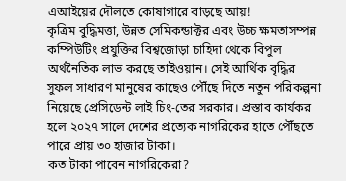এআইয়ের দৌলতে কোষাগারে বাড়ছে আয়!
কৃত্রিম বুদ্ধিমত্তা, উন্নত সেমিকন্ডাক্টর এবং উচ্চ ক্ষমতাসম্পন্ন কম্পিউটিং প্রযুক্তির বিশ্বজোড়া চাহিদা থেকে বিপুল অর্থনৈতিক লাভ করছে তাইওয়ান। সেই আর্থিক বৃদ্ধির সুফল সাধারণ মানুষের কাছেও পৌঁছে দিতে নতুন পরিকল্পনা নিয়েছে প্রেসিডেন্ট লাই চিং-তের সরকার। প্রস্তাব কার্যকর হলে ২০২৭ সালে দেশের প্রত্যেক নাগরিকের হাতে পৌঁছতে পারে প্রায় ৩০ হাজার টাকা।
কত টাকা পাবেন নাগরিকেরা?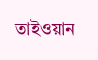তাইওয়ান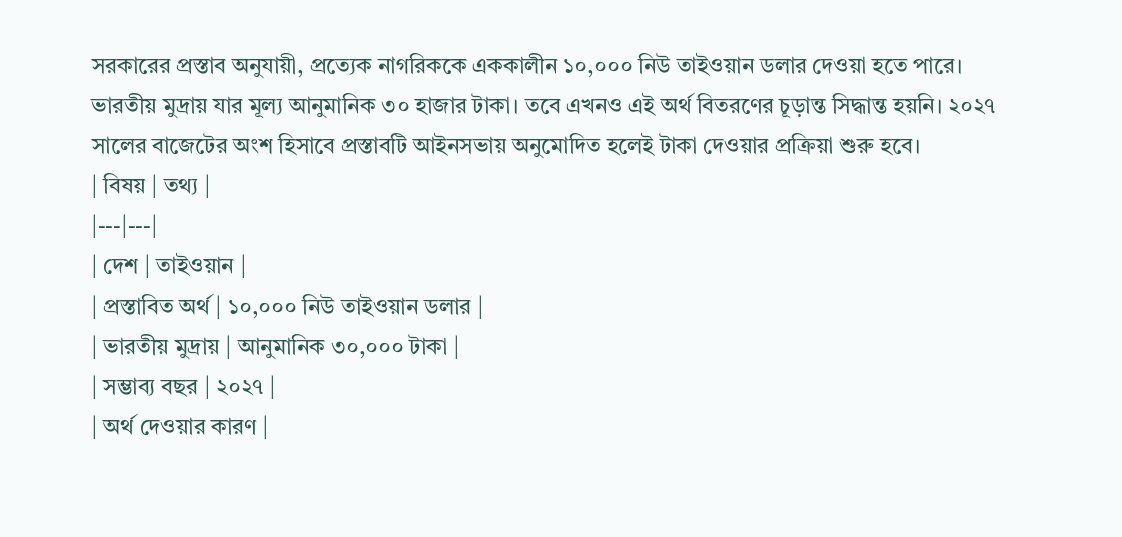সরকারের প্রস্তাব অনুযায়ী, প্রত্যেক নাগরিককে এককালীন ১০,০০০ নিউ তাইওয়ান ডলার দেওয়া হতে পারে। ভারতীয় মুদ্রায় যার মূল্য আনুমানিক ৩০ হাজার টাকা। তবে এখনও এই অর্থ বিতরণের চূড়ান্ত সিদ্ধান্ত হয়নি। ২০২৭ সালের বাজেটের অংশ হিসাবে প্রস্তাবটি আইনসভায় অনুমোদিত হলেই টাকা দেওয়ার প্রক্রিয়া শুরু হবে।
| বিষয় | তথ্য |
|---|---|
| দেশ | তাইওয়ান |
| প্রস্তাবিত অর্থ | ১০,০০০ নিউ তাইওয়ান ডলার |
| ভারতীয় মুদ্রায় | আনুমানিক ৩০,০০০ টাকা |
| সম্ভাব্য বছর | ২০২৭ |
| অর্থ দেওয়ার কারণ |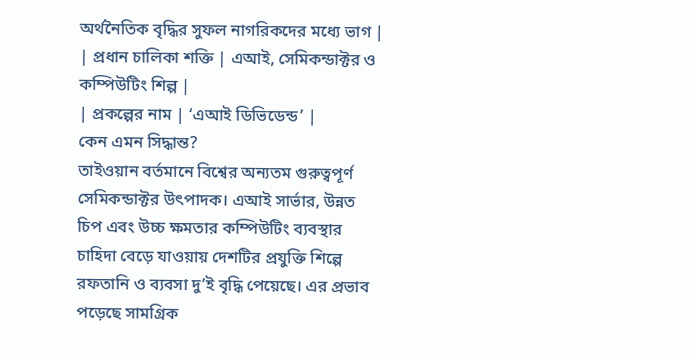অর্থনৈতিক বৃদ্ধির সুফল নাগরিকদের মধ্যে ভাগ |
| প্রধান চালিকা শক্তি | এআই, সেমিকন্ডাক্টর ও কম্পিউটিং শিল্প |
| প্রকল্পের নাম | ‘এআই ডিভিডেন্ড’ |
কেন এমন সিদ্ধান্ত?
তাইওয়ান বর্তমানে বিশ্বের অন্যতম গুরুত্বপূর্ণ সেমিকন্ডাক্টর উৎপাদক। এআই সার্ভার, উন্নত চিপ এবং উচ্চ ক্ষমতার কম্পিউটিং ব্যবস্থার চাহিদা বেড়ে যাওয়ায় দেশটির প্রযুক্তি শিল্পে রফতানি ও ব্যবসা দু’ই বৃদ্ধি পেয়েছে। এর প্রভাব পড়েছে সামগ্রিক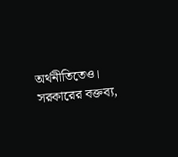অর্থনীতিতেও।
সরকারের বক্তব্য,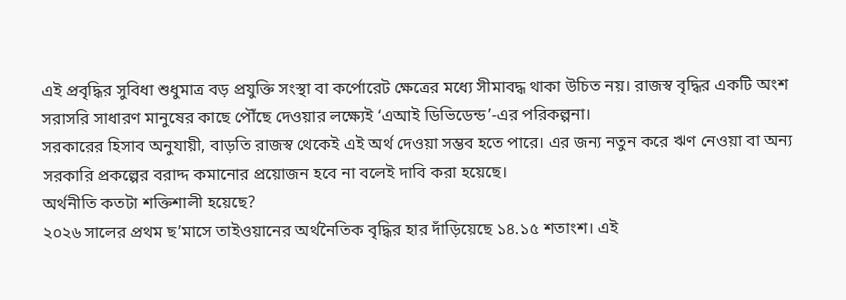এই প্রবৃদ্ধির সুবিধা শুধুমাত্র বড় প্রযুক্তি সংস্থা বা কর্পোরেট ক্ষেত্রের মধ্যে সীমাবদ্ধ থাকা উচিত নয়। রাজস্ব বৃদ্ধির একটি অংশ সরাসরি সাধারণ মানুষের কাছে পৌঁছে দেওয়ার লক্ষ্যেই ‘এআই ডিভিডেন্ড’-এর পরিকল্পনা।
সরকারের হিসাব অনুযায়ী, বাড়তি রাজস্ব থেকেই এই অর্থ দেওয়া সম্ভব হতে পারে। এর জন্য নতুন করে ঋণ নেওয়া বা অন্য সরকারি প্রকল্পের বরাদ্দ কমানোর প্রয়োজন হবে না বলেই দাবি করা হয়েছে।
অর্থনীতি কতটা শক্তিশালী হয়েছে?
২০২৬ সালের প্রথম ছ’মাসে তাইওয়ানের অর্থনৈতিক বৃদ্ধির হার দাঁড়িয়েছে ১৪.১৫ শতাংশ। এই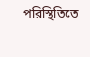পরিস্থিতিতে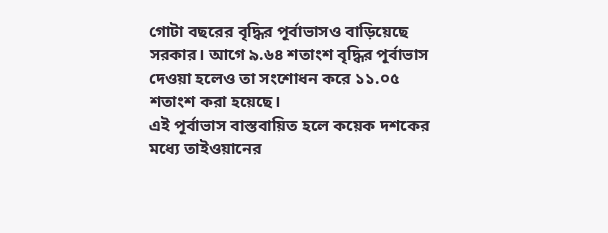গোটা বছরের বৃদ্ধির পূর্বাভাসও বাড়িয়েছে সরকার। আগে ৯.৬৪ শতাংশ বৃদ্ধির পূর্বাভাস দেওয়া হলেও তা সংশোধন করে ১১.০৫ শতাংশ করা হয়েছে।
এই পূর্বাভাস বাস্তবায়িত হলে কয়েক দশকের মধ্যে তাইওয়ানের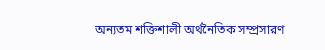অন্যতম শক্তিশালী অর্থনৈতিক সম্প্রসারণ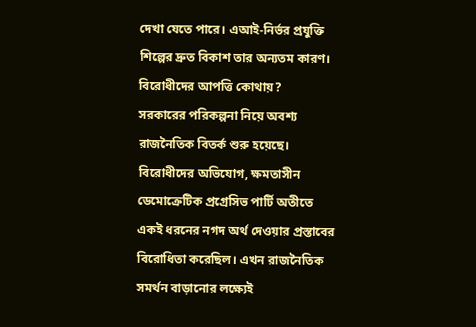দেখা যেতে পারে। এআই-নির্ভর প্রযুক্তি শিল্পের দ্রুত বিকাশ তার অন্যতম কারণ।
বিরোধীদের আপত্তি কোথায়?
সরকারের পরিকল্পনা নিয়ে অবশ্য রাজনৈতিক বিতর্ক শুরু হয়েছে। বিরোধীদের অভিযোগ, ক্ষমতাসীন ডেমোক্রেটিক প্রগ্রেসিভ পার্টি অতীতে একই ধরনের নগদ অর্থ দেওয়ার প্রস্তাবের বিরোধিতা করেছিল। এখন রাজনৈতিক সমর্থন বাড়ানোর লক্ষ্যেই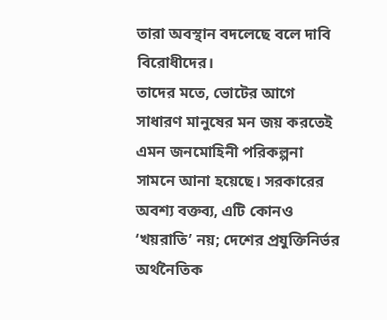তারা অবস্থান বদলেছে বলে দাবি বিরোধীদের।
তাদের মতে, ভোটের আগে সাধারণ মানুষের মন জয় করতেই এমন জনমোহিনী পরিকল্পনা সামনে আনা হয়েছে। সরকারের অবশ্য বক্তব্য, এটি কোনও ‘খয়রাতি’ নয়; দেশের প্রযুক্তিনির্ভর অর্থনৈতিক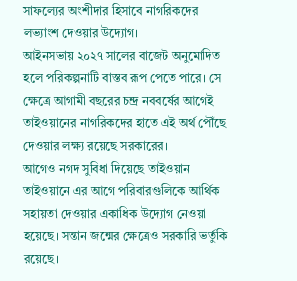সাফল্যের অংশীদার হিসাবে নাগরিকদের লভ্যাংশ দেওয়ার উদ্যোগ।
আইনসভায় ২০২৭ সালের বাজেট অনুমোদিত হলে পরিকল্পনাটি বাস্তব রূপ পেতে পারে। সে ক্ষেত্রে আগামী বছরের চন্দ্র নববর্ষের আগেই তাইওয়ানের নাগরিকদের হাতে এই অর্থ পৌঁছে দেওয়ার লক্ষ্য রয়েছে সরকারের।
আগেও নগদ সুবিধা দিয়েছে তাইওয়ান
তাইওয়ানে এর আগে পরিবারগুলিকে আর্থিক সহায়তা দেওয়ার একাধিক উদ্যোগ নেওয়া হয়েছে। সন্তান জন্মের ক্ষেত্রেও সরকারি ভর্তুকি রয়েছে।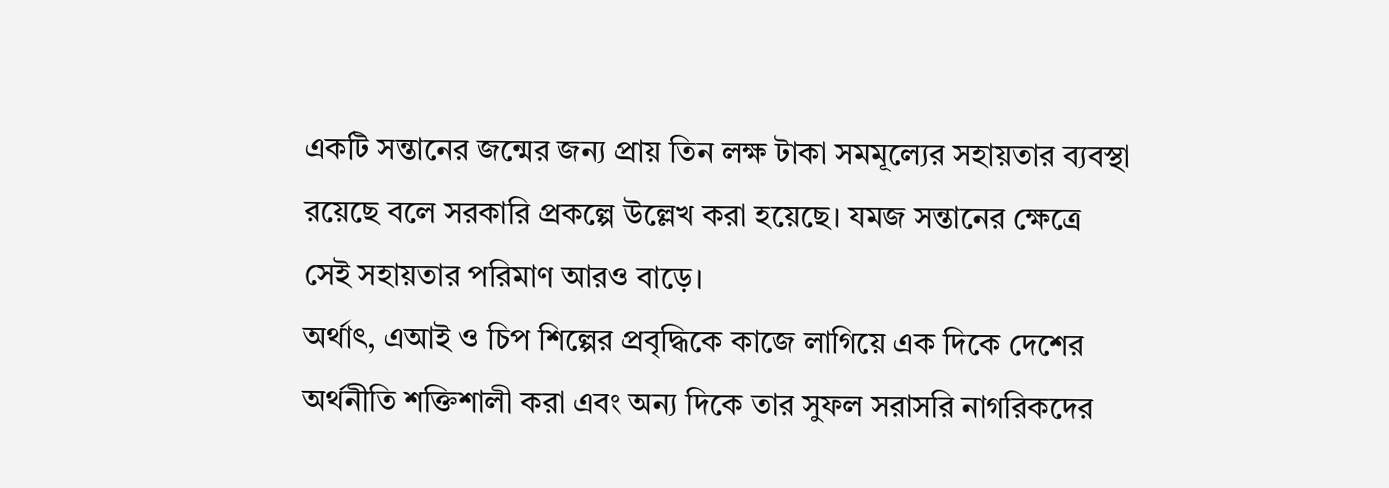একটি সন্তানের জন্মের জন্য প্রায় তিন লক্ষ টাকা সমমূল্যের সহায়তার ব্যবস্থা রয়েছে বলে সরকারি প্রকল্পে উল্লেখ করা হয়েছে। যমজ সন্তানের ক্ষেত্রে সেই সহায়তার পরিমাণ আরও বাড়ে।
অর্থাৎ, এআই ও চিপ শিল্পের প্রবৃদ্ধিকে কাজে লাগিয়ে এক দিকে দেশের অর্থনীতি শক্তিশালী করা এবং অন্য দিকে তার সুফল সরাসরি নাগরিকদের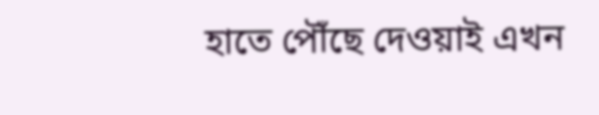হাতে পৌঁছে দেওয়াই এখন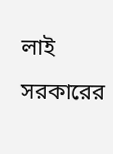লাই সরকারের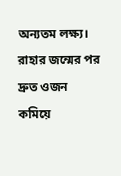অন্যতম লক্ষ্য।
রাহার জন্মের পর দ্রুত ওজন কমিয়ে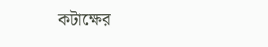কটাক্ষের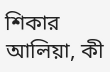শিকার আলিয়া, কী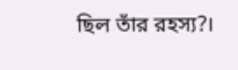ছিল তাঁর রহস্য?।